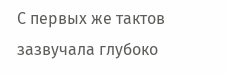С первых же тактов зазвучала глубоко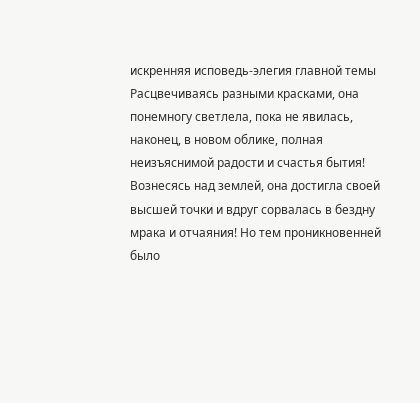искренняя исповедь-элегия главной темы Расцвечиваясь разными красками, она понемногу светлела, пока не явилась, наконец, в новом облике, полная неизъяснимой радости и счастья бытия! Вознесясь над землей, она достигла своей высшей точки и вдруг сорвалась в бездну мрака и отчаяния! Но тем проникновенней было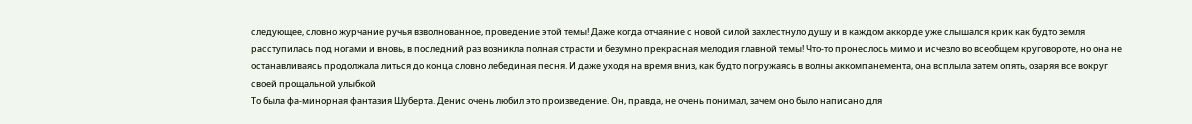следующее, словно журчание ручья взволнованное, проведение этой темы! Даже когда отчаяние с новой силой захлестнуло душу и в каждом аккорде уже слышался крик как будто земля расступилась под ногами и вновь, в последний раз возникла полная страсти и безумно прекрасная мелодия главной темы! Что-то пронеслось мимо и исчезло во всеобщем круговороте, но она не останавливаясь продолжала литься до конца словно лебединая песня. И даже уходя на время вниз, как будто погружаясь в волны аккомпанемента, она всплыла затем опять, озаряя все вокруг своей прощальной улыбкой
То была фа-минорная фантазия Шуберта. Денис очень любил это произведение. Он, правда, не очень понимал, зачем оно было написано для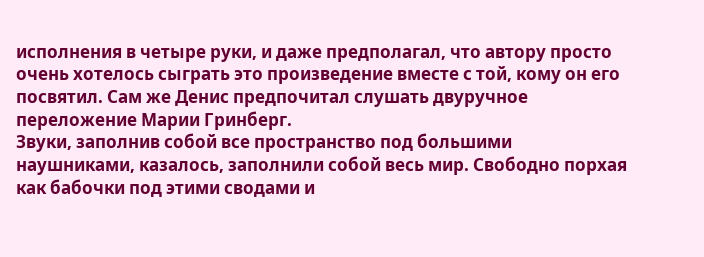исполнения в четыре руки, и даже предполагал, что автору просто очень хотелось сыграть это произведение вместе с той, кому он его посвятил. Сам же Денис предпочитал слушать двуручное переложение Марии Гринберг.
Звуки, заполнив собой все пространство под большими наушниками, казалось, заполнили собой весь мир. Свободно порхая как бабочки под этими сводами и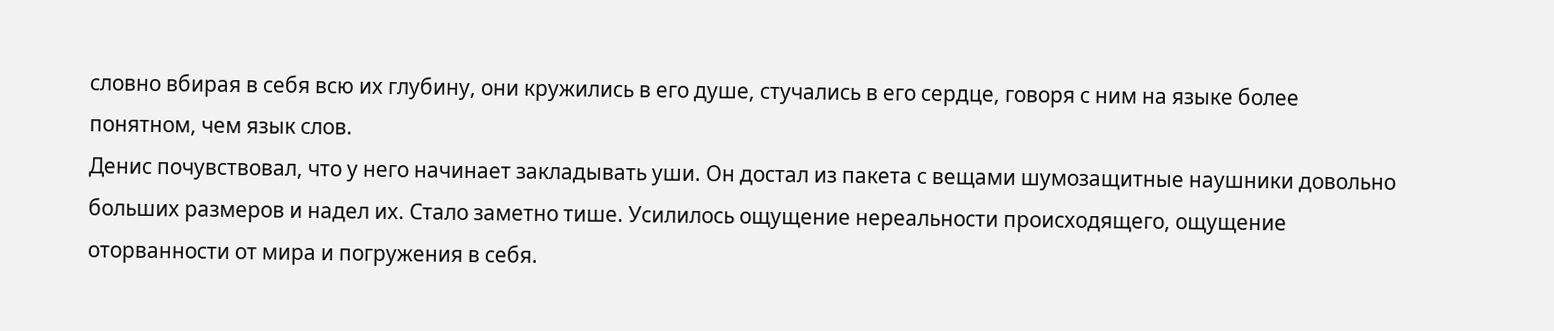словно вбирая в себя всю их глубину, они кружились в его душе, стучались в его сердце, говоря с ним на языке более понятном, чем язык слов.
Денис почувствовал, что у него начинает закладывать уши. Он достал из пакета с вещами шумозащитные наушники довольно больших размеров и надел их. Стало заметно тише. Усилилось ощущение нереальности происходящего, ощущение оторванности от мира и погружения в себя.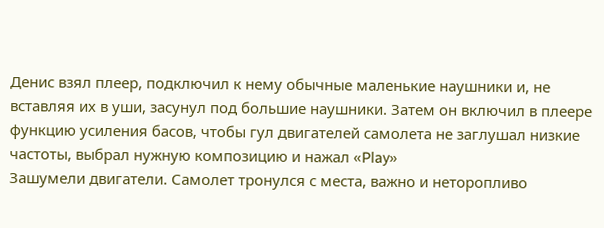Денис взял плеер, подключил к нему обычные маленькие наушники и, не вставляя их в уши, засунул под большие наушники. Затем он включил в плеере функцию усиления басов, чтобы гул двигателей самолета не заглушал низкие частоты, выбрал нужную композицию и нажал «Play»
Зашумели двигатели. Самолет тронулся с места, важно и неторопливо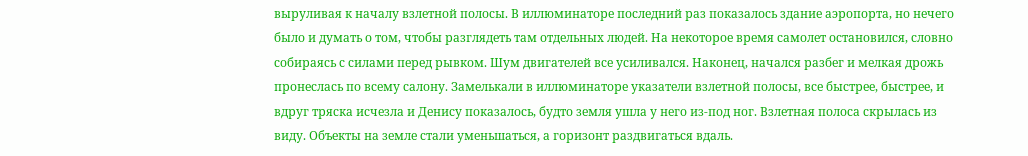выруливая к началу взлетной полосы. В иллюминаторе последний раз показалось здание аэропорта, но нечего было и думать о том, чтобы разглядеть там отдельных людей. На некоторое время самолет остановился, словно собираясь с силами перед рывком. Шум двигателей все усиливался. Наконец, начался разбег и мелкая дрожь пронеслась по всему салону. Замелькали в иллюминаторе указатели взлетной полосы, все быстрее, быстрее, и вдруг тряска исчезла и Денису показалось, будто земля ушла у него из-под ног. Взлетная полоса скрылась из виду. Объекты на земле стали уменьшаться, а горизонт раздвигаться вдаль.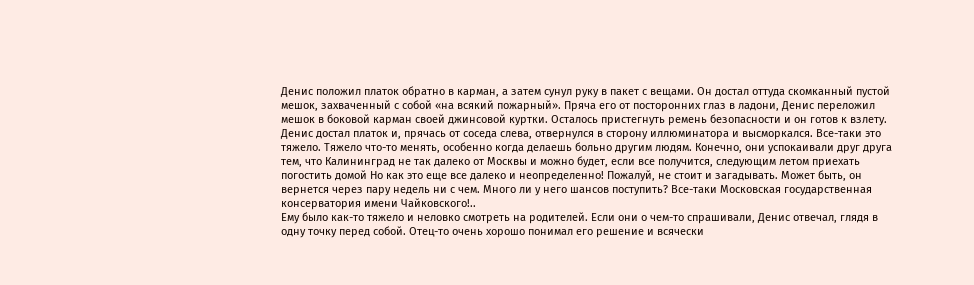Денис положил платок обратно в карман, а затем сунул руку в пакет с вещами. Он достал оттуда скомканный пустой мешок, захваченный с собой «на всякий пожарный». Пряча его от посторонних глаз в ладони, Денис переложил мешок в боковой карман своей джинсовой куртки. Осталось пристегнуть ремень безопасности и он готов к взлету.
Денис достал платок и, прячась от соседа слева, отвернулся в сторону иллюминатора и высморкался. Все-таки это тяжело. Тяжело что-то менять, особенно когда делаешь больно другим людям. Конечно, они успокаивали друг друга тем, что Калининград не так далеко от Москвы и можно будет, если все получится, следующим летом приехать погостить домой Но как это еще все далеко и неопределенно! Пожалуй, не стоит и загадывать. Может быть, он вернется через пару недель ни с чем. Много ли у него шансов поступить? Все-таки Московская государственная консерватория имени Чайковского!..
Ему было как-то тяжело и неловко смотреть на родителей. Если они о чем-то спрашивали, Денис отвечал, глядя в одну точку перед собой. Отец-то очень хорошо понимал его решение и всячески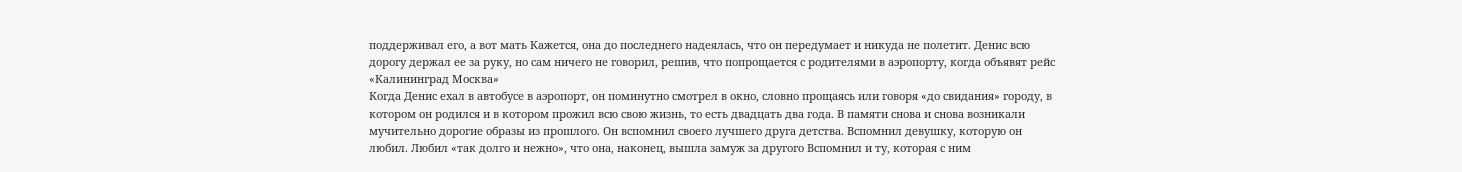поддерживал его, а вот мать Кажется, она до последнего надеялась, что он передумает и никуда не полетит. Денис всю дорогу держал ее за руку, но сам ничего не говорил, решив, что попрощается с родителями в аэропорту, когда объявят рейс «Калининград Москва»
Когда Денис ехал в автобусе в аэропорт, он поминутно смотрел в окно, словно прощаясь или говоря «до свидания» городу, в котором он родился и в котором прожил всю свою жизнь, то есть двадцать два года. В памяти снова и снова возникали мучительно дорогие образы из прошлого. Он вспомнил своего лучшего друга детства. Вспомнил девушку, которую он любил. Любил «так долго и нежно», что она, наконец, вышла замуж за другого Вспомнил и ту, которая с ним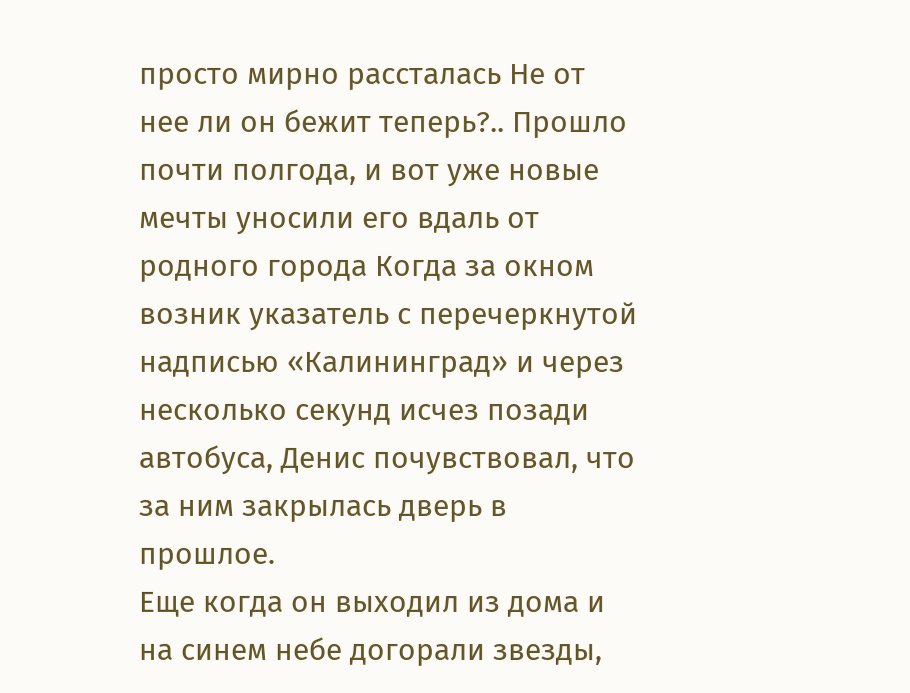просто мирно рассталась Не от нее ли он бежит теперь?.. Прошло почти полгода, и вот уже новые мечты уносили его вдаль от родного города Когда за окном возник указатель с перечеркнутой надписью «Калининград» и через несколько секунд исчез позади автобуса, Денис почувствовал, что за ним закрылась дверь в прошлое.
Еще когда он выходил из дома и на синем небе догорали звезды,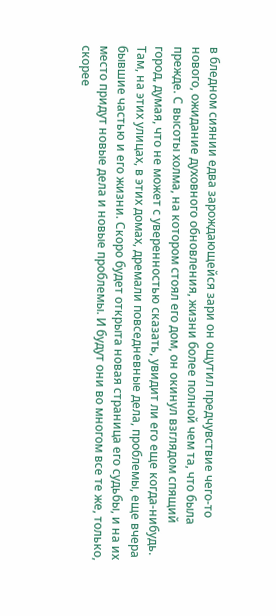в бледном сиянии едва зарождающейся зари он ощутил предчувствие чего-то нового, ожидание духовного обновления, жизни более полной чем та, что была прежде. С высоты холма, на котором стоял его дом, он окинул взглядом спящий город, думая, что не может с уверенностью сказать, увидит ли его еще когда-нибудь. Там, на этих улицах, в этих домах, дремали повседневные дела, проблемы, еще вчера бывшие частью и его жизни. Скоро будет открыта новая страница его судьбы, и на их место придут новые дела и новые проблемы. И будут они во многом все те же, только, скорее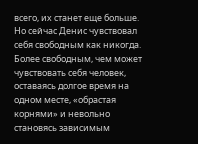всего, их станет еще больше. Но сейчас Денис чувствовал себя свободным как никогда. Более свободным, чем может чувствовать себя человек, оставаясь долгое время на одном месте, «обрастая корнями» и невольно становясь зависимым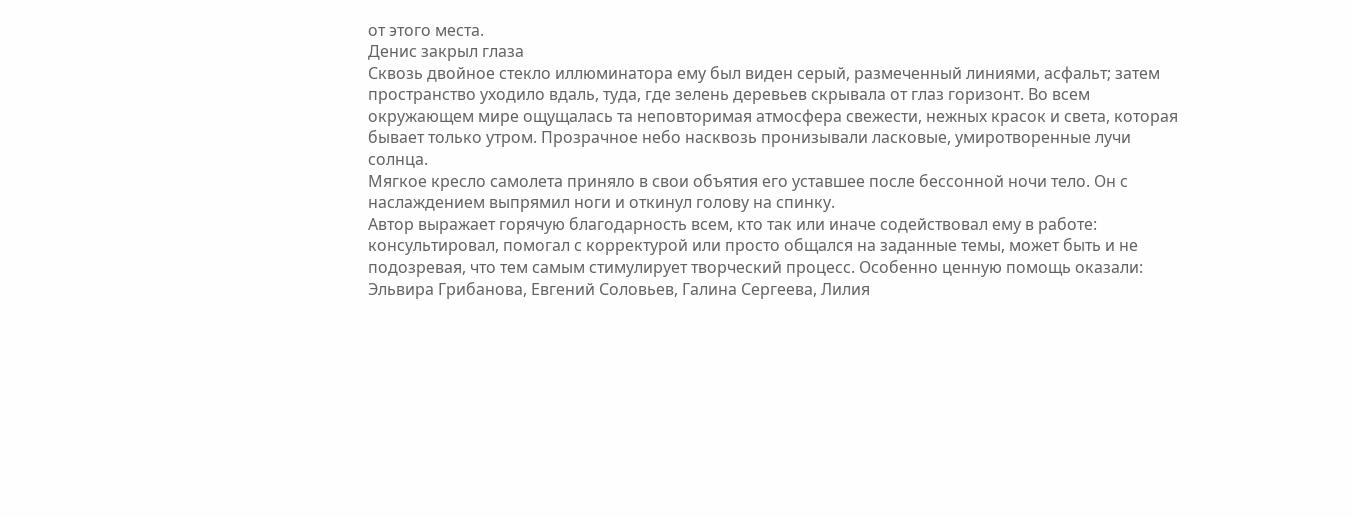от этого места.
Денис закрыл глаза
Сквозь двойное стекло иллюминатора ему был виден серый, размеченный линиями, асфальт; затем пространство уходило вдаль, туда, где зелень деревьев скрывала от глаз горизонт. Во всем окружающем мире ощущалась та неповторимая атмосфера свежести, нежных красок и света, которая бывает только утром. Прозрачное небо насквозь пронизывали ласковые, умиротворенные лучи солнца.
Мягкое кресло самолета приняло в свои объятия его уставшее после бессонной ночи тело. Он с наслаждением выпрямил ноги и откинул голову на спинку.
Автор выражает горячую благодарность всем, кто так или иначе содействовал ему в работе: консультировал, помогал с корректурой или просто общался на заданные темы, может быть и не подозревая, что тем самым стимулирует творческий процесс. Особенно ценную помощь оказали: Эльвира Грибанова, Евгений Соловьев, Галина Сергеева, Лилия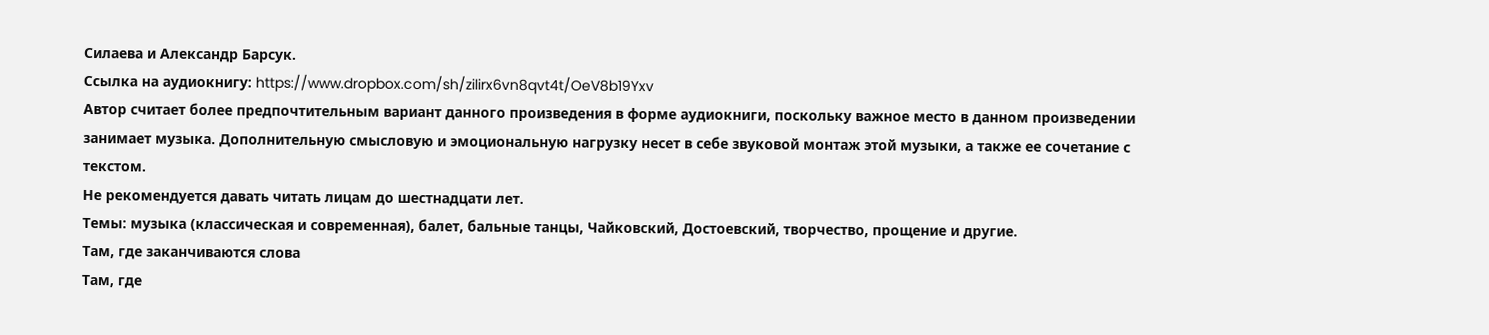Силаева и Александр Барсук.
Ссылка на аудиокнигу: https://www.dropbox.com/sh/zilirx6vn8qvt4t/OeV8b19Yxv
Автор считает более предпочтительным вариант данного произведения в форме аудиокниги, поскольку важное место в данном произведении занимает музыка. Дополнительную смысловую и эмоциональную нагрузку несет в себе звуковой монтаж этой музыки, а также ее сочетание с текстом.
Не рекомендуется давать читать лицам до шестнадцати лет.
Темы: музыка (классическая и современная), балет, бальные танцы, Чайковский, Достоевский, творчество, прощение и другие.
Там, где заканчиваются слова
Там, где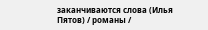заканчиваются слова (Илья Пятов) / романы /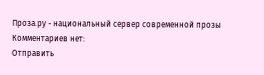Проза.ру - национальный сервер современной прозы
Комментариев нет:
Отправить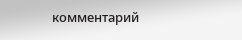комментарий